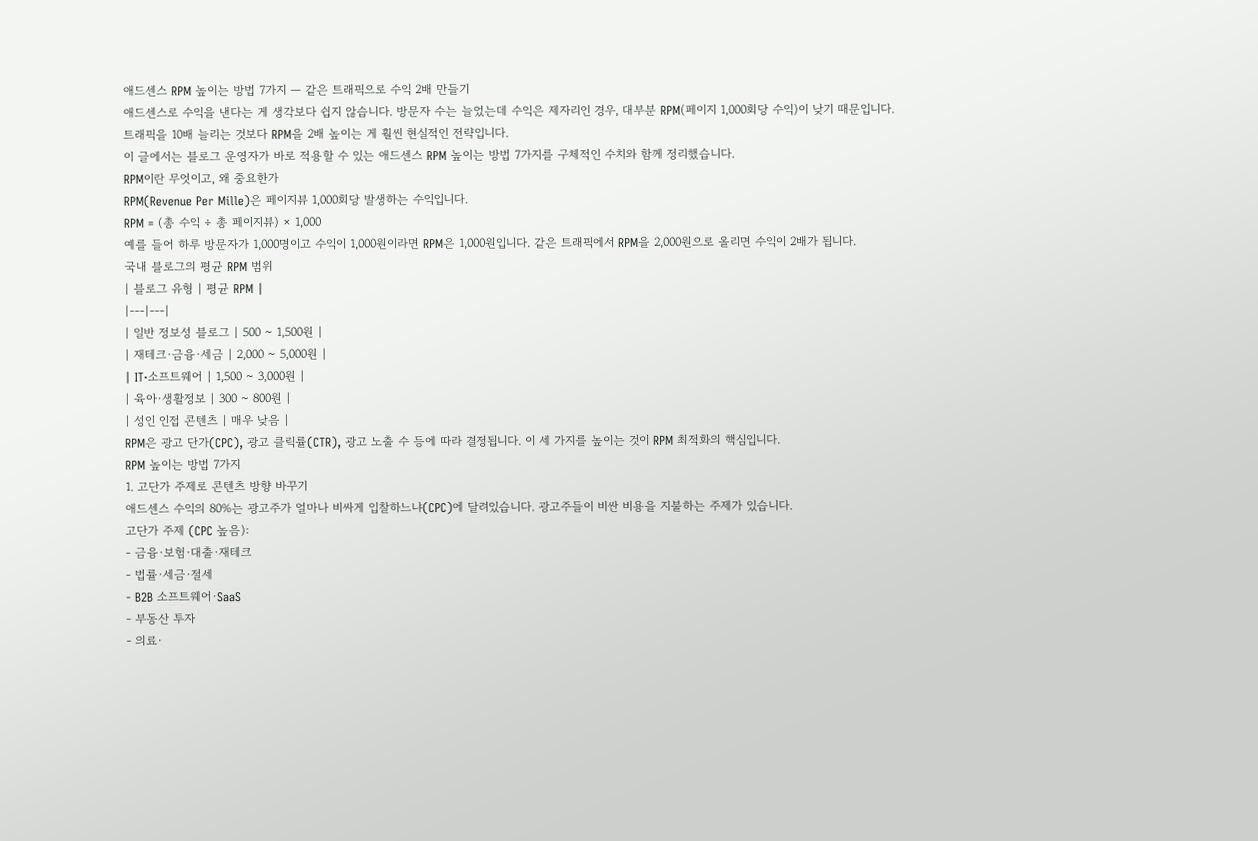애드센스 RPM 높이는 방법 7가지 — 같은 트래픽으로 수익 2배 만들기
애드센스로 수익을 낸다는 게 생각보다 쉽지 않습니다. 방문자 수는 늘었는데 수익은 제자리인 경우, 대부분 RPM(페이지 1,000회당 수익)이 낮기 때문입니다. 트래픽을 10배 늘리는 것보다 RPM을 2배 높이는 게 훨씬 현실적인 전략입니다.
이 글에서는 블로그 운영자가 바로 적용할 수 있는 애드센스 RPM 높이는 방법 7가지를 구체적인 수치와 함께 정리했습니다.
RPM이란 무엇이고, 왜 중요한가
RPM(Revenue Per Mille)은 페이지뷰 1,000회당 발생하는 수익입니다.
RPM = (총 수익 ÷ 총 페이지뷰) × 1,000
예를 들어 하루 방문자가 1,000명이고 수익이 1,000원이라면 RPM은 1,000원입니다. 같은 트래픽에서 RPM을 2,000원으로 올리면 수익이 2배가 됩니다.
국내 블로그의 평균 RPM 범위
| 블로그 유형 | 평균 RPM |
|---|---|
| 일반 정보성 블로그 | 500 ~ 1,500원 |
| 재테크·금융·세금 | 2,000 ~ 5,000원 |
| IT·소프트웨어 | 1,500 ~ 3,000원 |
| 육아·생활정보 | 300 ~ 800원 |
| 성인 인접 콘텐츠 | 매우 낮음 |
RPM은 광고 단가(CPC), 광고 클릭률(CTR), 광고 노출 수 등에 따라 결정됩니다. 이 세 가지를 높이는 것이 RPM 최적화의 핵심입니다.
RPM 높이는 방법 7가지
1. 고단가 주제로 콘텐츠 방향 바꾸기
애드센스 수익의 80%는 광고주가 얼마나 비싸게 입찰하느냐(CPC)에 달려있습니다. 광고주들이 비싼 비용을 지불하는 주제가 있습니다.
고단가 주제 (CPC 높음):
- 금융·보험·대출·재테크
- 법률·세금·절세
- B2B 소프트웨어·SaaS
- 부동산 투자
- 의료·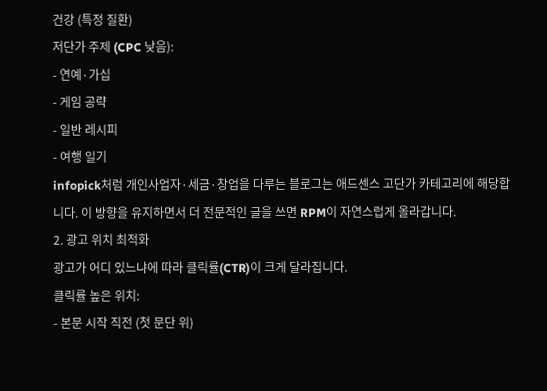건강 (특정 질환)
저단가 주제 (CPC 낮음):
- 연예·가십
- 게임 공략
- 일반 레시피
- 여행 일기
infopick처럼 개인사업자·세금·창업을 다루는 블로그는 애드센스 고단가 카테고리에 해당합니다. 이 방향을 유지하면서 더 전문적인 글을 쓰면 RPM이 자연스럽게 올라갑니다.
2. 광고 위치 최적화
광고가 어디 있느냐에 따라 클릭률(CTR)이 크게 달라집니다.
클릭률 높은 위치:
- 본문 시작 직전 (첫 문단 위)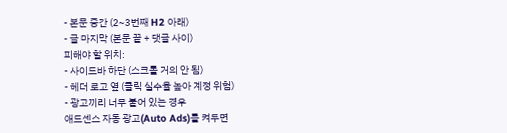- 본문 중간 (2~3번째 H2 아래)
- 글 마지막 (본문 끝 + 댓글 사이)
피해야 할 위치:
- 사이드바 하단 (스크롤 거의 안 됨)
- 헤더 로고 옆 (클릭 실수율 높아 계정 위험)
- 광고끼리 너무 붙어 있는 경우
애드센스 자동 광고(Auto Ads)를 켜두면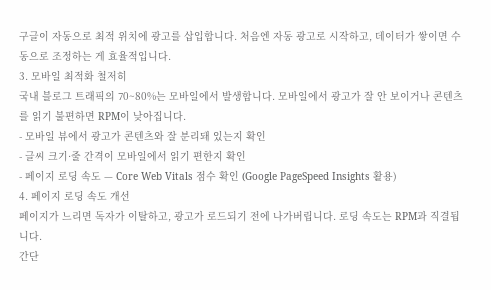구글이 자동으로 최적 위치에 광고를 삽입합니다. 처음엔 자동 광고로 시작하고, 데이터가 쌓이면 수동으로 조정하는 게 효율적입니다.
3. 모바일 최적화 철저히
국내 블로그 트래픽의 70~80%는 모바일에서 발생합니다. 모바일에서 광고가 잘 안 보이거나 콘텐츠를 읽기 불편하면 RPM이 낮아집니다.
- 모바일 뷰에서 광고가 콘텐츠와 잘 분리돼 있는지 확인
- 글씨 크기·줄 간격이 모바일에서 읽기 편한지 확인
- 페이지 로딩 속도 — Core Web Vitals 점수 확인 (Google PageSpeed Insights 활용)
4. 페이지 로딩 속도 개선
페이지가 느리면 독자가 이탈하고, 광고가 로드되기 전에 나가버립니다. 로딩 속도는 RPM과 직결됩니다.
간단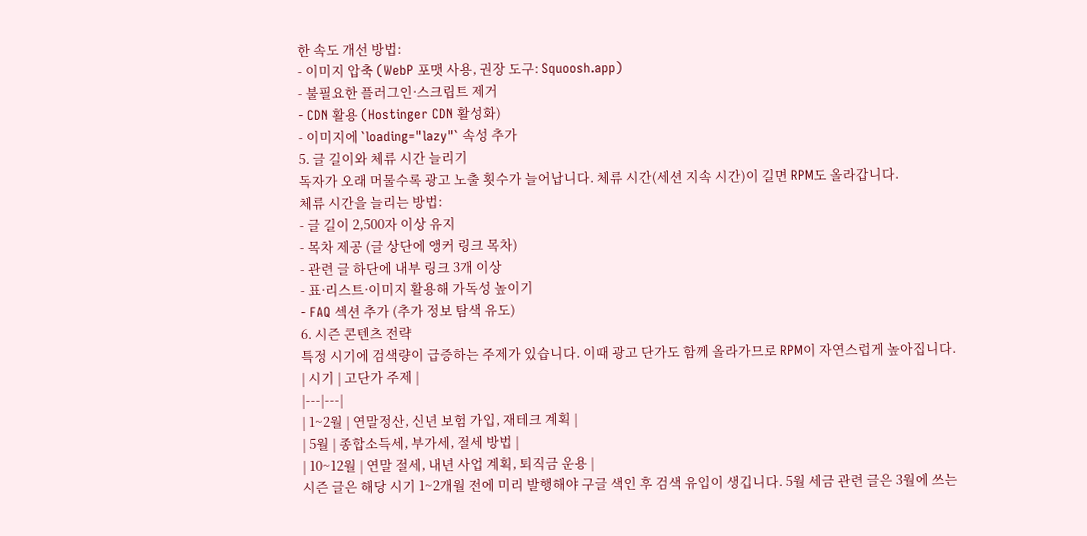한 속도 개선 방법:
- 이미지 압축 (WebP 포맷 사용, 권장 도구: Squoosh.app)
- 불필요한 플러그인·스크립트 제거
- CDN 활용 (Hostinger CDN 활성화)
- 이미지에 `loading="lazy"` 속성 추가
5. 글 길이와 체류 시간 늘리기
독자가 오래 머물수록 광고 노출 횟수가 늘어납니다. 체류 시간(세션 지속 시간)이 길면 RPM도 올라갑니다.
체류 시간을 늘리는 방법:
- 글 길이 2,500자 이상 유지
- 목차 제공 (글 상단에 앵커 링크 목차)
- 관련 글 하단에 내부 링크 3개 이상
- 표·리스트·이미지 활용해 가독성 높이기
- FAQ 섹션 추가 (추가 정보 탐색 유도)
6. 시즌 콘텐츠 전략
특정 시기에 검색량이 급증하는 주제가 있습니다. 이때 광고 단가도 함께 올라가므로 RPM이 자연스럽게 높아집니다.
| 시기 | 고단가 주제 |
|---|---|
| 1~2월 | 연말정산, 신년 보험 가입, 재테크 계획 |
| 5월 | 종합소득세, 부가세, 절세 방법 |
| 10~12월 | 연말 절세, 내년 사업 계획, 퇴직금 운용 |
시즌 글은 해당 시기 1~2개월 전에 미리 발행해야 구글 색인 후 검색 유입이 생깁니다. 5월 세금 관련 글은 3월에 쓰는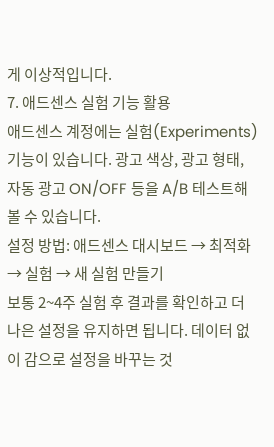게 이상적입니다.
7. 애드센스 실험 기능 활용
애드센스 계정에는 실험(Experiments) 기능이 있습니다. 광고 색상, 광고 형태, 자동 광고 ON/OFF 등을 A/B 테스트해볼 수 있습니다.
설정 방법: 애드센스 대시보드 → 최적화 → 실험 → 새 실험 만들기
보통 2~4주 실험 후 결과를 확인하고 더 나은 설정을 유지하면 됩니다. 데이터 없이 감으로 설정을 바꾸는 것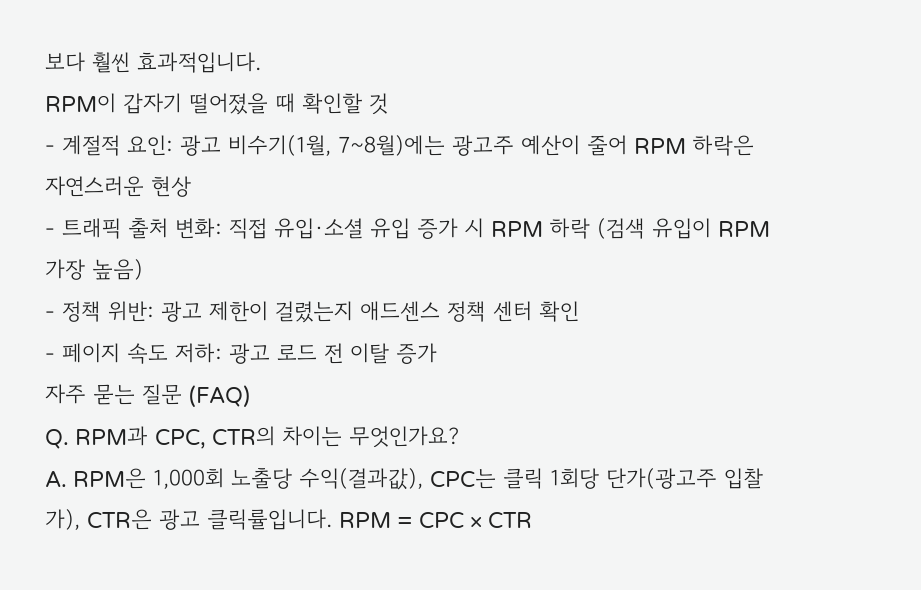보다 훨씬 효과적입니다.
RPM이 갑자기 떨어졌을 때 확인할 것
- 계절적 요인: 광고 비수기(1월, 7~8월)에는 광고주 예산이 줄어 RPM 하락은 자연스러운 현상
- 트래픽 출처 변화: 직접 유입·소셜 유입 증가 시 RPM 하락 (검색 유입이 RPM 가장 높음)
- 정책 위반: 광고 제한이 걸렸는지 애드센스 정책 센터 확인
- 페이지 속도 저하: 광고 로드 전 이탈 증가
자주 묻는 질문 (FAQ)
Q. RPM과 CPC, CTR의 차이는 무엇인가요?
A. RPM은 1,000회 노출당 수익(결과값), CPC는 클릭 1회당 단가(광고주 입찰가), CTR은 광고 클릭률입니다. RPM = CPC × CTR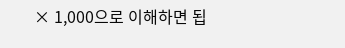× 1,000으로 이해하면 됩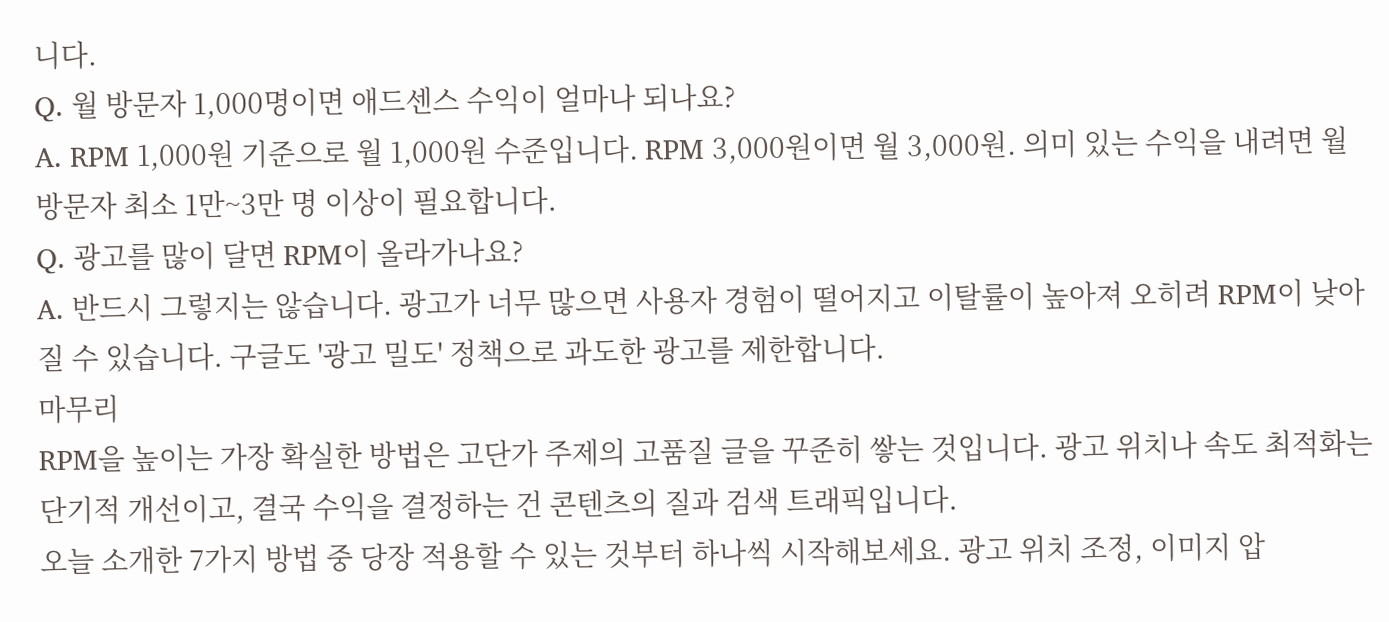니다.
Q. 월 방문자 1,000명이면 애드센스 수익이 얼마나 되나요?
A. RPM 1,000원 기준으로 월 1,000원 수준입니다. RPM 3,000원이면 월 3,000원. 의미 있는 수익을 내려면 월 방문자 최소 1만~3만 명 이상이 필요합니다.
Q. 광고를 많이 달면 RPM이 올라가나요?
A. 반드시 그렇지는 않습니다. 광고가 너무 많으면 사용자 경험이 떨어지고 이탈률이 높아져 오히려 RPM이 낮아질 수 있습니다. 구글도 '광고 밀도' 정책으로 과도한 광고를 제한합니다.
마무리
RPM을 높이는 가장 확실한 방법은 고단가 주제의 고품질 글을 꾸준히 쌓는 것입니다. 광고 위치나 속도 최적화는 단기적 개선이고, 결국 수익을 결정하는 건 콘텐츠의 질과 검색 트래픽입니다.
오늘 소개한 7가지 방법 중 당장 적용할 수 있는 것부터 하나씩 시작해보세요. 광고 위치 조정, 이미지 압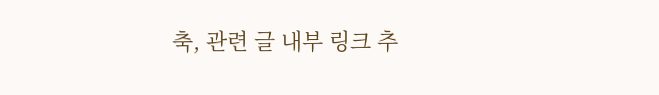축, 관련 글 내부 링크 추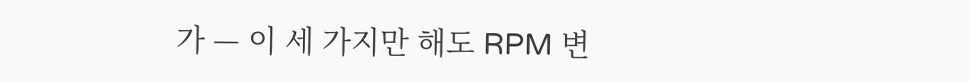가 — 이 세 가지만 해도 RPM 변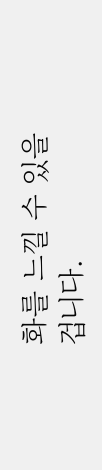화를 느낄 수 있을 겁니다.